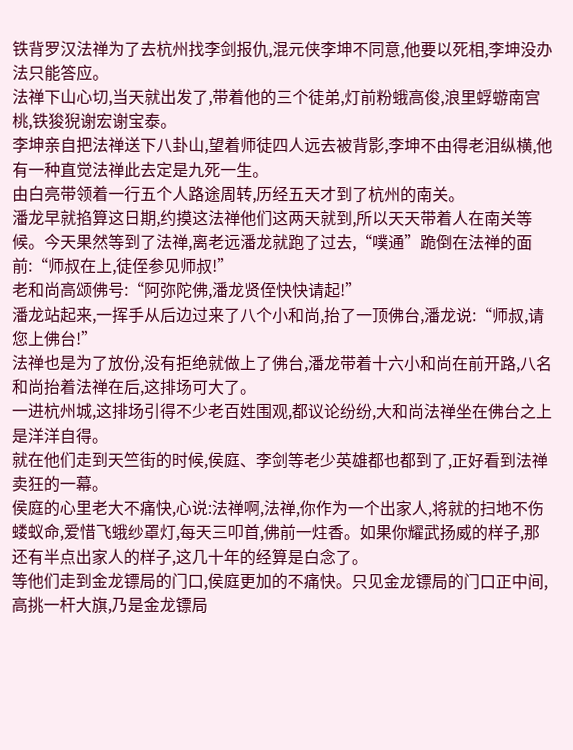铁背罗汉法禅为了去杭州找李剑报仇,混元侠李坤不同意,他要以死相,李坤没办法只能答应。
法禅下山心切,当天就出发了,带着他的三个徒弟,灯前粉蛾高俊,浪里蜉蝣南宫桃,铁狻猊谢宏谢宝泰。
李坤亲自把法禅送下八卦山,望着师徒四人远去被背影,李坤不由得老泪纵横,他有一种直觉法禅此去定是九死一生。
由白亮带领着一行五个人路途周转,历经五天才到了杭州的南关。
潘龙早就掐算这日期,约摸这法禅他们这两天就到,所以天天带着人在南关等候。今天果然等到了法禅,离老远潘龙就跑了过去,“噗通”跪倒在法禅的面前:“师叔在上,徒侄参见师叔!”
老和尚高颂佛号:“阿弥陀佛,潘龙贤侄快快请起!”
潘龙站起来,一挥手从后边过来了八个小和尚,抬了一顶佛台,潘龙说:“师叔,请您上佛台!”
法禅也是为了放份,没有拒绝就做上了佛台,潘龙带着十六小和尚在前开路,八名和尚抬着法禅在后,这排场可大了。
一进杭州城,这排场引得不少老百姓围观,都议论纷纷,大和尚法禅坐在佛台之上是洋洋自得。
就在他们走到天竺街的时候,侯庭、李剑等老少英雄都也都到了,正好看到法禅卖狂的一幕。
侯庭的心里老大不痛快,心说:法禅啊,法禅,你作为一个出家人,将就的扫地不伤蝼蚁命,爱惜飞蛾纱罩灯,每天三叩首,佛前一炷香。如果你耀武扬威的样子,那还有半点出家人的样子,这几十年的经算是白念了。
等他们走到金龙镖局的门口,侯庭更加的不痛快。只见金龙镖局的门口正中间,高挑一杆大旗,乃是金龙镖局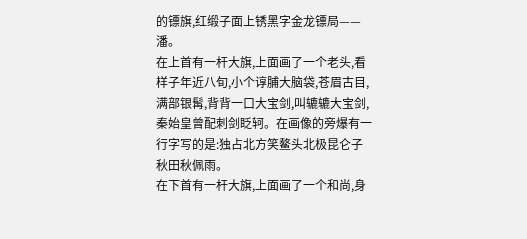的镖旗,红缎子面上锈黑字金龙镖局——潘。
在上首有一杆大旗,上面画了一个老头,看样子年近八旬,小个谆脯大脑袋,苍眉古目,满部银髯,背背一口大宝剑,叫辘辘大宝剑,秦始皇曾配刺剑眨轲。在画像的旁爆有一行字写的是:独占北方笑鳌头北极昆仑子秋田秋佩雨。
在下首有一杆大旗,上面画了一个和尚,身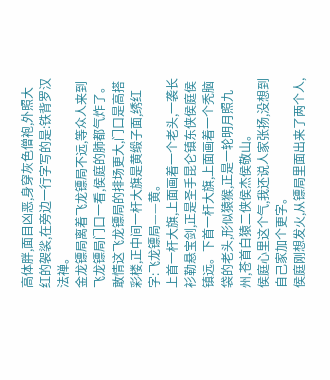高体胖,面目凶恶,身穿灰色僧袍,外照大红的袈裟,在旁边一行字写的是:铁背罗汉法禅。
金龙镖局离着飞龙镖局不远,等众人来到飞龙镖局门口一看,侯庭的肺都气炸了。敢情这飞龙镖局的排场更大,门口是高搭彩楼,正中间一杆大旗是黄缎子面,绣红字:飞龙镖局——黄。
上首一杆大旗,上面画着一个老头,一袭长衫勒悬宝剑,正是圣手昆仑镇东侠侯庭侯镇远。下首一杆大旗,上面画着一个秃脑袋的老头,形似猿猴,正是一轮明月照九州,苍首白猿二侠侯杰侯敬山。
侯庭心里这个气,我还说人家张扬,没想到自己家加个更字。
侯庭刚想发火,从镖局里面出来了两个人,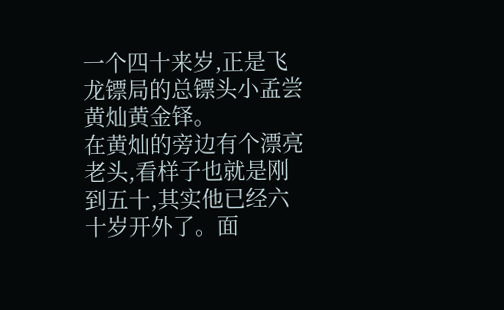一个四十来岁,正是飞龙镖局的总镖头小孟尝黄灿黄金铎。
在黄灿的旁边有个漂亮老头,看样子也就是刚到五十,其实他已经六十岁开外了。面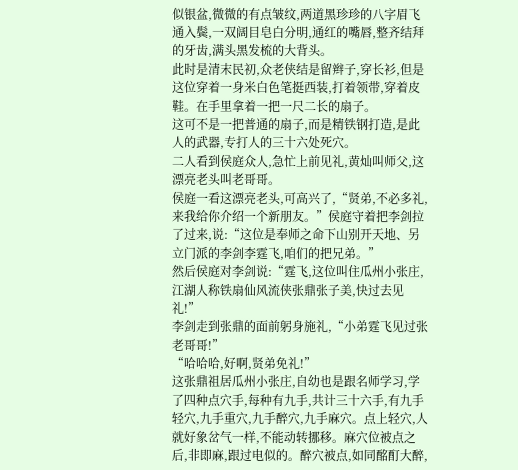似银盆,微微的有点皱纹,两道黑珍珍的八字眉飞通入鬓,一双阔目皂白分明,通红的嘴唇,整齐结拜的牙齿,满头黑发梳的大背头。
此时是清末民初,众老侠结是留辫子,穿长衫,但是这位穿着一身米白色笔挺西装,打着领带,穿着皮鞋。在手里拿着一把一尺二长的扇子。
这可不是一把普通的扇子,而是精铁钢打造,是此人的武器,专打人的三十六处死穴。
二人看到侯庭众人,急忙上前见礼,黄灿叫师父,这漂亮老头叫老哥哥。
侯庭一看这漂亮老头,可高兴了,“贤弟,不必多礼,来我给你介绍一个新朋友。”侯庭守着把李剑拉了过来,说:“这位是奉师之命下山别开天地、另立门派的李剑李霆飞,咱们的把兄弟。”
然后侯庭对李剑说:“霆飞,这位叫住瓜州小张庄,江湖人称铁扇仙风流侠张鼎张子美,快过去见礼!”
李剑走到张鼎的面前躬身施礼,“小弟霆飞见过张老哥哥!”
“哈哈哈,好啊,贤弟免礼!”
这张鼎祖居瓜州小张庄,自幼也是跟名师学习,学了四种点穴手,每种有九手,共计三十六手,有九手轻穴,九手重穴,九手醉穴,九手麻穴。点上轻穴,人就好象岔气一样,不能动转挪移。麻穴位被点之后,非即麻,跟过电似的。醉穴被点,如同酩酊大醉,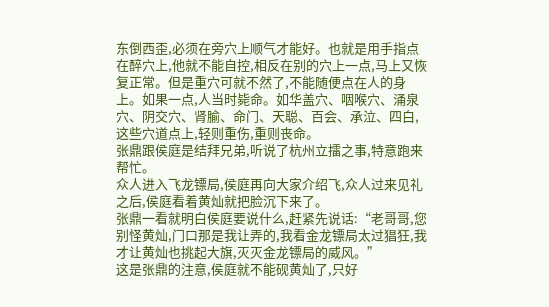东倒西歪,必须在旁穴上顺气才能好。也就是用手指点在醉穴上,他就不能自控,相反在别的穴上一点,马上又恢复正常。但是重穴可就不然了,不能随便点在人的身上。如果一点,人当时毙命。如华盖穴、咽喉穴、涌泉穴、阴交穴、肾腧、命门、天聪、百会、承泣、四白,这些穴道点上,轻则重伤,重则丧命。
张鼎跟侯庭是结拜兄弟,听说了杭州立擂之事,特意跑来帮忙。
众人进入飞龙镖局,侯庭再向大家介绍飞,众人过来见礼之后,侯庭看着黄灿就把脸沉下来了。
张鼎一看就明白侯庭要说什么,赶紧先说话:“老哥哥,您别怪黄灿,门口那是我让弄的,我看金龙镖局太过猖狂,我才让黄灿也挑起大旗,灭灭金龙镖局的威风。”
这是张鼎的注意,侯庭就不能砚黄灿了,只好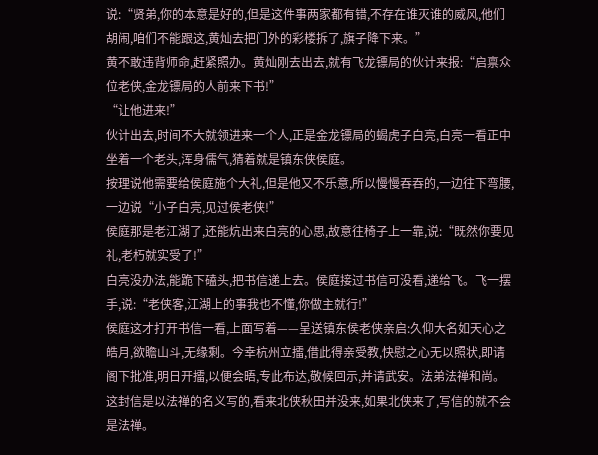说:“贤弟,你的本意是好的,但是这件事两家都有错,不存在谁灭谁的威风,他们胡闹,咱们不能跟这,黄灿去把门外的彩楼拆了,旗子降下来。”
黄不敢违背师命,赶紧照办。黄灿刚去出去,就有飞龙镖局的伙计来报:“启禀众位老侠,金龙镖局的人前来下书!”
“让他进来!”
伙计出去,时间不大就领进来一个人,正是金龙镖局的蝎虎子白亮,白亮一看正中坐着一个老头,浑身儒气,猜着就是镇东侠侯庭。
按理说他需要给侯庭施个大礼,但是他又不乐意,所以慢慢吞吞的,一边往下弯腰,一边说“小子白亮,见过侯老侠!”
侯庭那是老江湖了,还能炕出来白亮的心思,故意往椅子上一靠,说:“既然你要见礼,老朽就实受了!”
白亮没办法,能跪下磕头,把书信递上去。侯庭接过书信可没看,递给飞。飞一摆手,说:“老侠客,江湖上的事我也不懂,你做主就行!”
侯庭这才打开书信一看,上面写着——呈送镇东侯老侠亲启:久仰大名如天心之皓月,欲瞻山斗,无缘剩。今幸杭州立擂,借此得亲受教,快慰之心无以照状,即请阁下批准,明日开擂,以便会晤,专此布达,敬候回示,并请武安。法弟法禅和尚。
这封信是以法禅的名义写的,看来北侠秋田并没来,如果北侠来了,写信的就不会是法禅。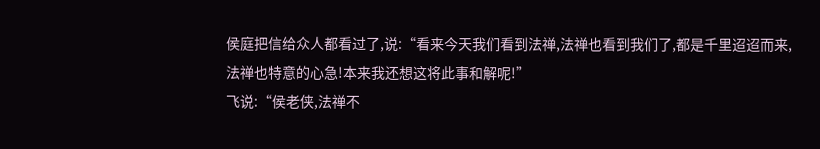侯庭把信给众人都看过了,说:“看来今天我们看到法禅,法禅也看到我们了,都是千里迢迢而来,法禅也特意的心急!本来我还想这将此事和解呢!”
飞说:“侯老侠,法禅不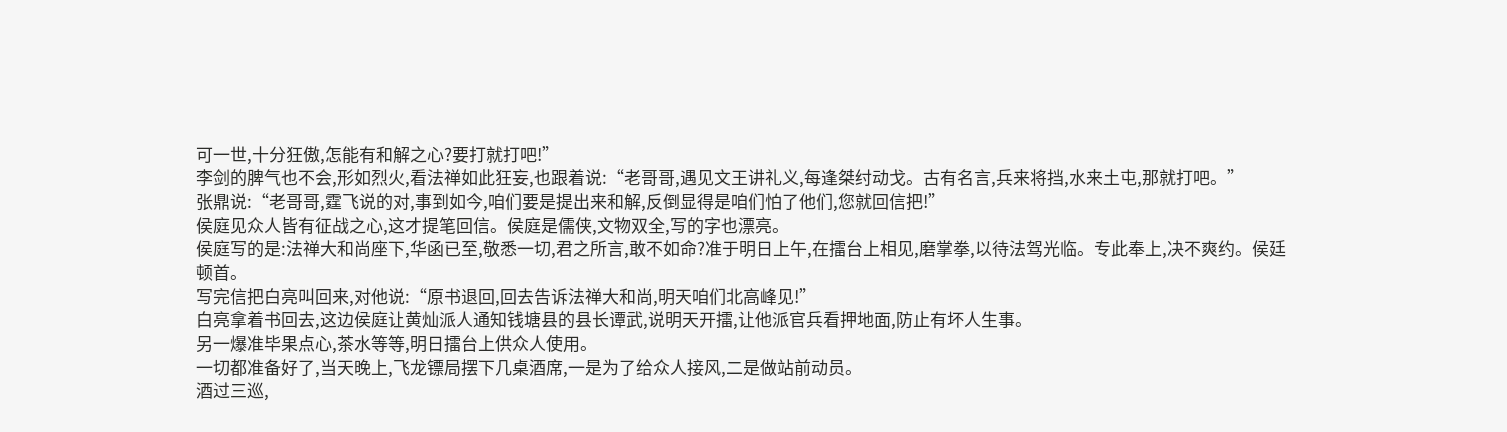可一世,十分狂傲,怎能有和解之心?要打就打吧!”
李剑的脾气也不会,形如烈火,看法禅如此狂妄,也跟着说:“老哥哥,遇见文王讲礼义,每逢桀纣动戈。古有名言,兵来将挡,水来土屯,那就打吧。”
张鼎说:“老哥哥,霆飞说的对,事到如今,咱们要是提出来和解,反倒显得是咱们怕了他们,您就回信把!”
侯庭见众人皆有征战之心,这才提笔回信。侯庭是儒侠,文物双全,写的字也漂亮。
侯庭写的是:法禅大和尚座下,华函已至,敬悉一切,君之所言,敢不如命?准于明日上午,在擂台上相见,磨掌拳,以待法驾光临。专此奉上,决不爽约。侯廷顿首。
写完信把白亮叫回来,对他说:“原书退回,回去告诉法禅大和尚,明天咱们北高峰见!”
白亮拿着书回去,这边侯庭让黄灿派人通知钱塘县的县长谭武,说明天开擂,让他派官兵看押地面,防止有坏人生事。
另一爆准毕果点心,茶水等等,明日擂台上供众人使用。
一切都准备好了,当天晚上,飞龙镖局摆下几桌酒席,一是为了给众人接风,二是做站前动员。
酒过三巡,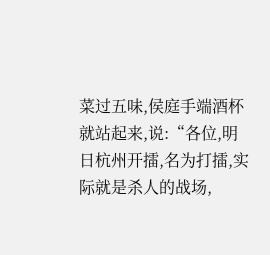菜过五味,侯庭手端酒杯就站起来,说:“各位,明日杭州开擂,名为打擂,实际就是杀人的战场,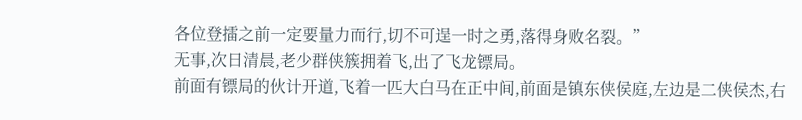各位登擂之前一定要量力而行,切不可逞一时之勇,落得身败名裂。”
无事,次日清晨,老少群侠簇拥着飞,出了飞龙镖局。
前面有镖局的伙计开道,飞着一匹大白马在正中间,前面是镇东侠侯庭,左边是二侠侯杰,右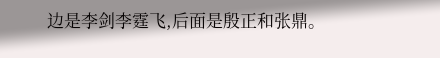边是李剑李霆飞,后面是殷正和张鼎。